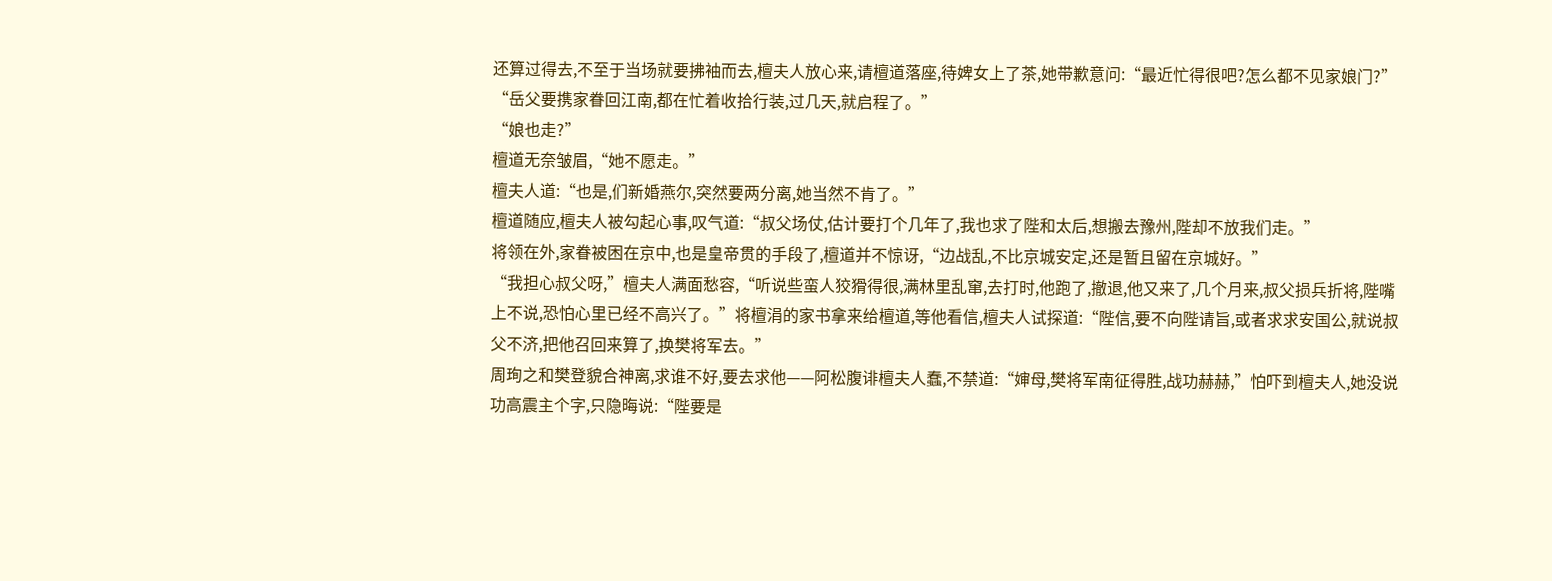还算过得去,不至于当场就要拂袖而去,檀夫人放心来,请檀道落座,待婢女上了茶,她带歉意问:“最近忙得很吧?怎么都不见家娘门?”
“岳父要携家眷回江南,都在忙着收拾行装,过几天,就启程了。”
“娘也走?”
檀道无奈皱眉,“她不愿走。”
檀夫人道:“也是,们新婚燕尔,突然要两分离,她当然不肯了。”
檀道随应,檀夫人被勾起心事,叹气道:“叔父场仗,估计要打个几年了,我也求了陛和太后,想搬去豫州,陛却不放我们走。”
将领在外,家眷被困在京中,也是皇帝贯的手段了,檀道并不惊讶,“边战乱,不比京城安定,还是暂且留在京城好。”
“我担心叔父呀,”檀夫人满面愁容,“听说些蛮人狡猾得很,满林里乱窜,去打时,他跑了,撤退,他又来了,几个月来,叔父损兵折将,陛嘴上不说,恐怕心里已经不高兴了。”将檀涓的家书拿来给檀道,等他看信,檀夫人试探道:“陛信,要不向陛请旨,或者求求安国公,就说叔父不济,把他召回来算了,换樊将军去。”
周珣之和樊登貌合神离,求谁不好,要去求他——阿松腹诽檀夫人蠢,不禁道:“婶母,樊将军南征得胜,战功赫赫,”怕吓到檀夫人,她没说功高震主个字,只隐晦说:“陛要是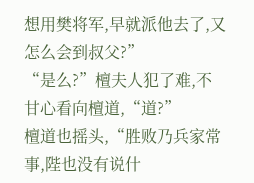想用樊将军,早就派他去了,又怎么会到叔父?”
“是么?”檀夫人犯了难,不甘心看向檀道,“道?”
檀道也摇头,“胜败乃兵家常事,陛也没有说什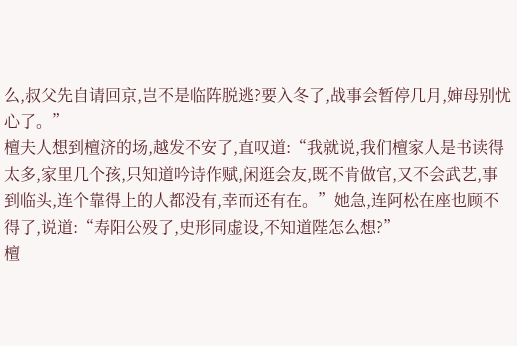么,叔父先自请回京,岂不是临阵脱逃?要入冬了,战事会暂停几月,婶母别忧心了。”
檀夫人想到檀济的场,越发不安了,直叹道:“我就说,我们檀家人是书读得太多,家里几个孩,只知道吟诗作赋,闲逛会友,既不肯做官,又不会武艺,事到临头,连个靠得上的人都没有,幸而还有在。”她急,连阿松在座也顾不得了,说道:“寿阳公殁了,史形同虚设,不知道陛怎么想?”
檀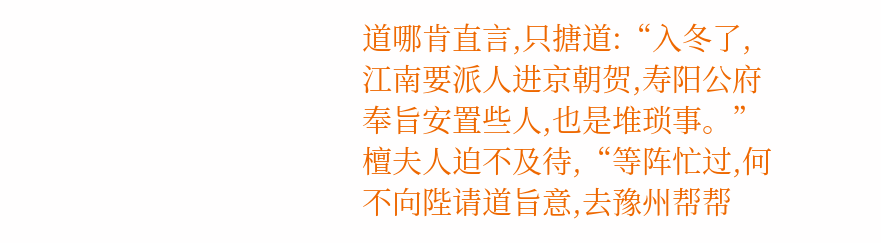道哪肯直言,只搪道:“入冬了,江南要派人进京朝贺,寿阳公府奉旨安置些人,也是堆琐事。”
檀夫人迫不及待,“等阵忙过,何不向陛请道旨意,去豫州帮帮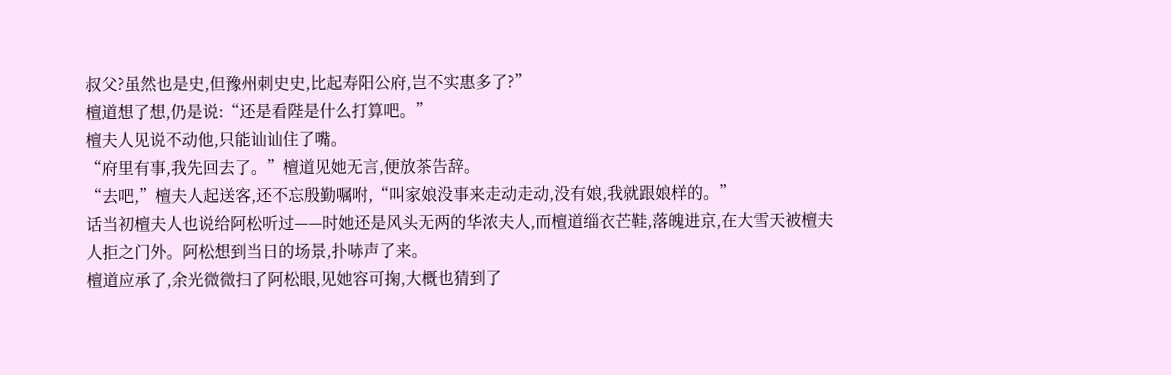叔父?虽然也是史,但豫州刺史史,比起寿阳公府,岂不实惠多了?”
檀道想了想,仍是说:“还是看陛是什么打算吧。”
檀夫人见说不动他,只能讪讪住了嘴。
“府里有事,我先回去了。”檀道见她无言,便放茶告辞。
“去吧,”檀夫人起送客,还不忘殷勤嘱咐,“叫家娘没事来走动走动,没有娘,我就跟娘样的。”
话当初檀夫人也说给阿松听过——时她还是风头无两的华浓夫人,而檀道缁衣芒鞋,落魄进京,在大雪天被檀夫人拒之门外。阿松想到当日的场景,扑哧声了来。
檀道应承了,余光微微扫了阿松眼,见她容可掬,大概也猜到了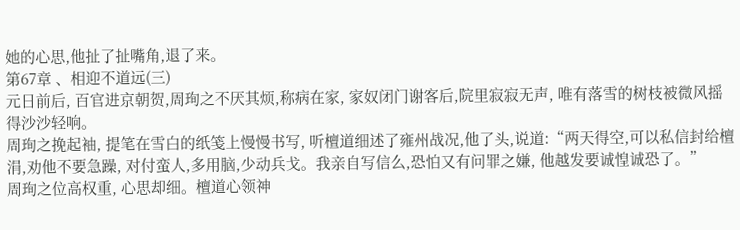她的心思,他扯了扯嘴角,退了来。
第67章 、相迎不道远(三)
元日前后, 百官进京朝贺,周珣之不厌其烦,称病在家, 家奴闭门谢客后,院里寂寂无声, 唯有落雪的树枝被微风摇得沙沙轻响。
周珣之挽起袖, 提笔在雪白的纸笺上慢慢书写, 听檀道细述了雍州战况,他了头,说道:“两天得空,可以私信封给檀涓,劝他不要急躁, 对付蛮人,多用脑,少动兵戈。我亲自写信么,恐怕又有问罪之嫌, 他越发要诚惶诚恐了。”
周珣之位高权重, 心思却细。檀道心领神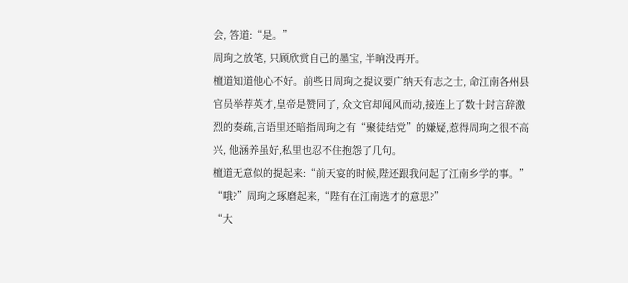会, 答道:“是。”
周珣之放笔, 只顾欣赏自己的墨宝, 半晌没再开。
檀道知道他心不好。前些日周珣之提议要广纳天有志之士, 命江南各州县官员举荐英才,皇帝是赞同了, 众文官却闻风而动,接连上了数十封言辞激烈的奏疏,言语里还暗指周珣之有“聚徒结党”的嫌疑,惹得周珣之很不高兴, 他涵养虽好,私里也忍不住抱怨了几句。
檀道无意似的提起来:“前天宴的时候,陛还跟我问起了江南乡学的事。”
“哦?”周珣之琢磨起来,“陛有在江南选才的意思?”
“大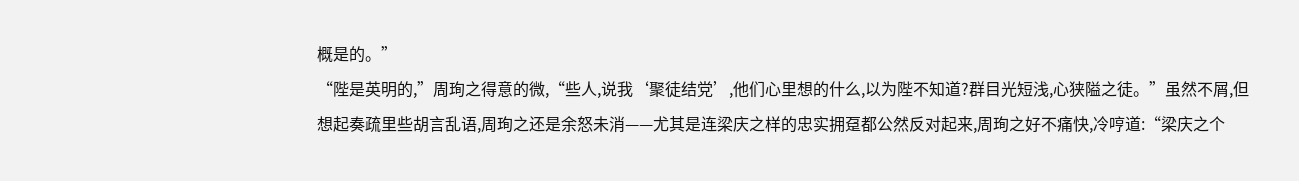概是的。”
“陛是英明的,”周珣之得意的微,“些人,说我‘聚徒结党’,他们心里想的什么,以为陛不知道?群目光短浅,心狭隘之徒。”虽然不屑,但想起奏疏里些胡言乱语,周珣之还是余怒未消——尤其是连梁庆之样的忠实拥趸都公然反对起来,周珣之好不痛快,冷哼道:“梁庆之个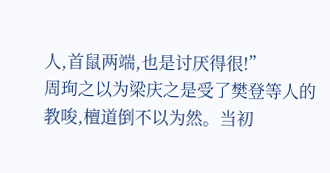人,首鼠两端,也是讨厌得很!”
周珣之以为梁庆之是受了樊登等人的教唆,檀道倒不以为然。当初